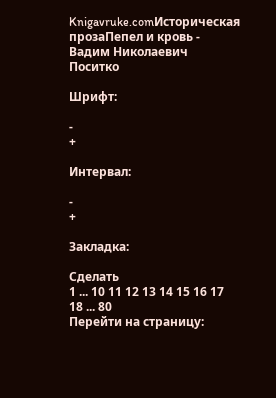Knigavruke.comИсторическая прозаПепел и кровь - Вадим Николаевич Поситко

Шрифт:

-
+

Интервал:

-
+

Закладка:

Сделать
1 ... 10 11 12 13 14 15 16 17 18 ... 80
Перейти на страницу: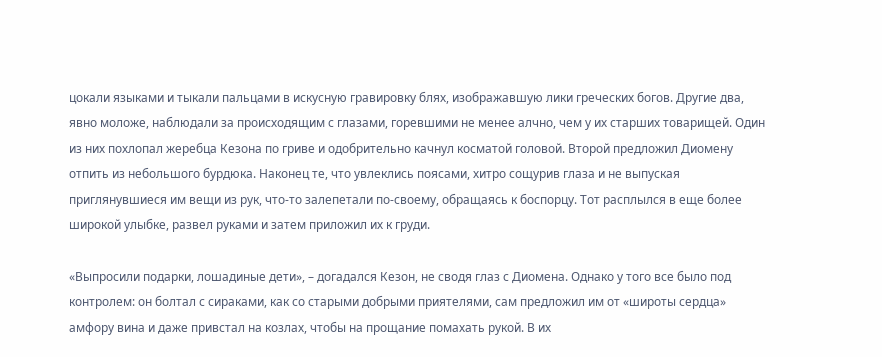цокали языками и тыкали пальцами в искусную гравировку блях, изображавшую лики греческих богов. Другие два, явно моложе, наблюдали за происходящим с глазами, горевшими не менее алчно, чем у их старших товарищей. Один из них похлопал жеребца Кезона по гриве и одобрительно качнул косматой головой. Второй предложил Диомену отпить из небольшого бурдюка. Наконец те, что увлеклись поясами, хитро сощурив глаза и не выпуская приглянувшиеся им вещи из рук, что-то залепетали по-своему, обращаясь к боспорцу. Тот расплылся в еще более широкой улыбке, развел руками и затем приложил их к груди.

«Выпросили подарки, лошадиные дети», – догадался Кезон, не сводя глаз с Диомена. Однако у того все было под контролем: он болтал с сираками, как со старыми добрыми приятелями, сам предложил им от «широты сердца» амфору вина и даже привстал на козлах, чтобы на прощание помахать рукой. В их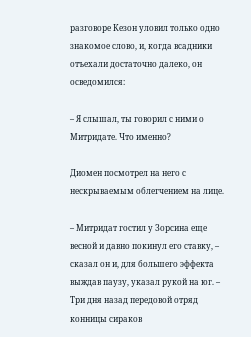разговоре Кезон уловил только одно знакомое слово, и, когда всадники отъехали достаточно далеко, он осведомился:

– Я слышал, ты говорил с ними о Митридате. Что именно?

Диомен посмотрел на него с нескрываемым облегчением на лице.

– Митридат гостил у Зорсина еще весной и давно покинул его ставку, – сказал он и, для большего эффекта выждав паузу, указал рукой на юг. – Три дня назад передовой отряд конницы сираков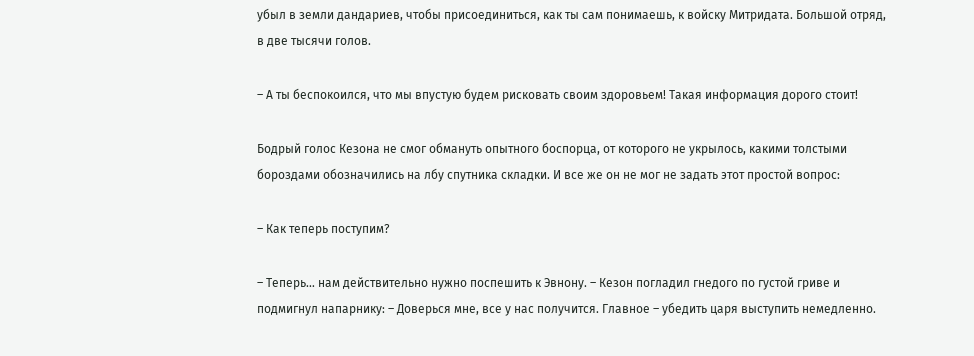убыл в земли дандариев, чтобы присоединиться, как ты сам понимаешь, к войску Митридата. Большой отряд, в две тысячи голов.

– А ты беспокоился, что мы впустую будем рисковать своим здоровьем! Такая информация дорого стоит!

Бодрый голос Кезона не смог обмануть опытного боспорца, от которого не укрылось, какими толстыми бороздами обозначились на лбу спутника складки. И все же он не мог не задать этот простой вопрос:

– Как теперь поступим?

– Теперь… нам действительно нужно поспешить к Эвнону. – Кезон погладил гнедого по густой гриве и подмигнул напарнику: – Доверься мне, все у нас получится. Главное – убедить царя выступить немедленно.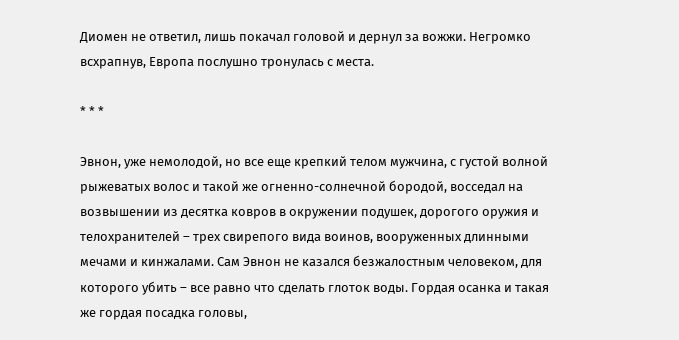Диомен не ответил, лишь покачал головой и дернул за вожжи. Негромко всхрапнув, Европа послушно тронулась с места.

* * *

Эвнон, уже немолодой, но все еще крепкий телом мужчина, с густой волной рыжеватых волос и такой же огненно-солнечной бородой, восседал на возвышении из десятка ковров в окружении подушек, дорогого оружия и телохранителей – трех свирепого вида воинов, вооруженных длинными мечами и кинжалами. Сам Эвнон не казался безжалостным человеком, для которого убить – все равно что сделать глоток воды. Гордая осанка и такая же гордая посадка головы,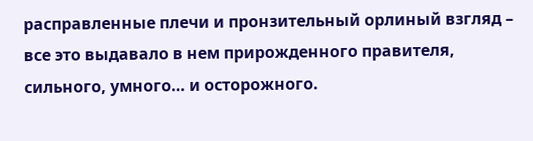расправленные плечи и пронзительный орлиный взгляд – все это выдавало в нем прирожденного правителя, сильного, умного… и осторожного.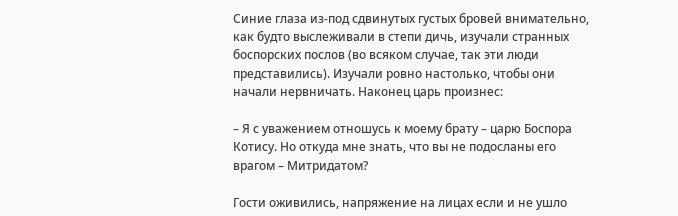Синие глаза из-под сдвинутых густых бровей внимательно, как будто выслеживали в степи дичь, изучали странных боспорских послов (во всяком случае, так эти люди представились). Изучали ровно настолько, чтобы они начали нервничать. Наконец царь произнес:

– Я с уважением отношусь к моему брату – царю Боспора Котису. Но откуда мне знать, что вы не подосланы его врагом – Митридатом?

Гости оживились, напряжение на лицах если и не ушло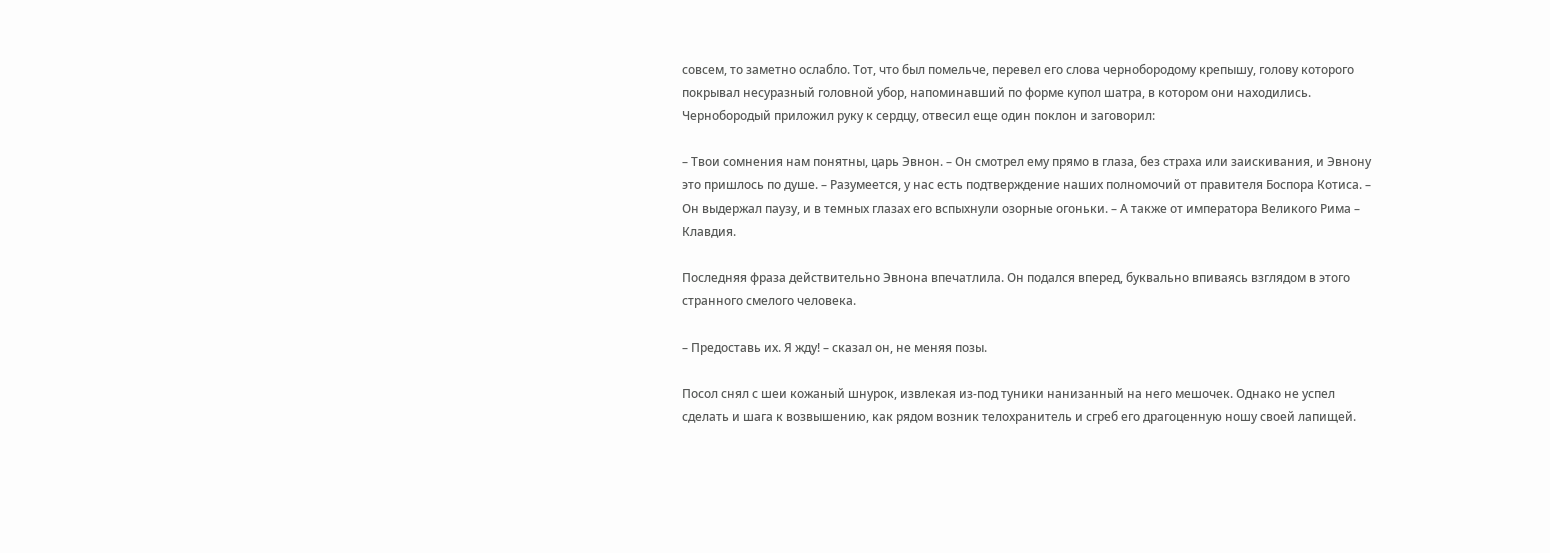совсем, то заметно ослабло. Тот, что был помельче, перевел его слова чернобородому крепышу, голову которого покрывал несуразный головной убор, напоминавший по форме купол шатра, в котором они находились. Чернобородый приложил руку к сердцу, отвесил еще один поклон и заговорил:

– Твои сомнения нам понятны, царь Эвнон. – Он смотрел ему прямо в глаза, без страха или заискивания, и Эвнону это пришлось по душе. – Разумеется, у нас есть подтверждение наших полномочий от правителя Боспора Котиса. – Он выдержал паузу, и в темных глазах его вспыхнули озорные огоньки. – А также от императора Великого Рима – Клавдия.

Последняя фраза действительно Эвнона впечатлила. Он подался вперед, буквально впиваясь взглядом в этого странного смелого человека.

– Предоставь их. Я жду! – сказал он, не меняя позы.

Посол снял с шеи кожаный шнурок, извлекая из-под туники нанизанный на него мешочек. Однако не успел сделать и шага к возвышению, как рядом возник телохранитель и сгреб его драгоценную ношу своей лапищей.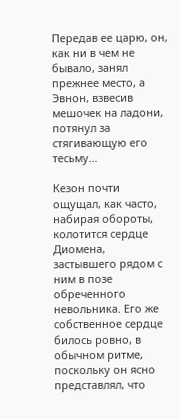Передав ее царю, он, как ни в чем не бывало, занял прежнее место, а Эвнон, взвесив мешочек на ладони, потянул за стягивающую его тесьму…

Кезон почти ощущал, как часто, набирая обороты, колотится сердце Диомена, застывшего рядом с ним в позе обреченного невольника. Его же собственное сердце билось ровно, в обычном ритме, поскольку он ясно представлял, что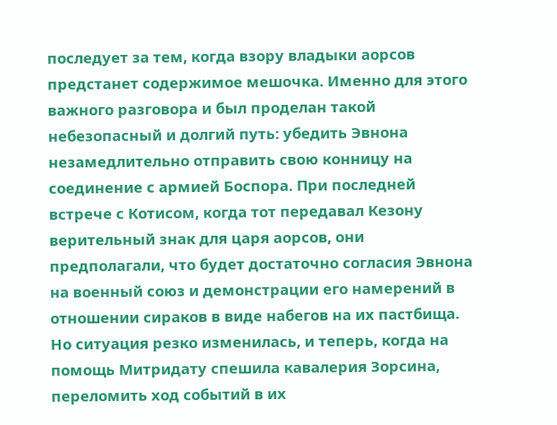последует за тем, когда взору владыки аорсов предстанет содержимое мешочка. Именно для этого важного разговора и был проделан такой небезопасный и долгий путь: убедить Эвнона незамедлительно отправить свою конницу на соединение с армией Боспора. При последней встрече с Котисом, когда тот передавал Кезону верительный знак для царя аорсов, они предполагали, что будет достаточно согласия Эвнона на военный союз и демонстрации его намерений в отношении сираков в виде набегов на их пастбища. Но ситуация резко изменилась, и теперь, когда на помощь Митридату спешила кавалерия Зорсина, переломить ход событий в их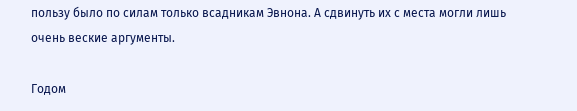пользу было по силам только всадникам Эвнона. А сдвинуть их с места могли лишь очень веские аргументы.

Годом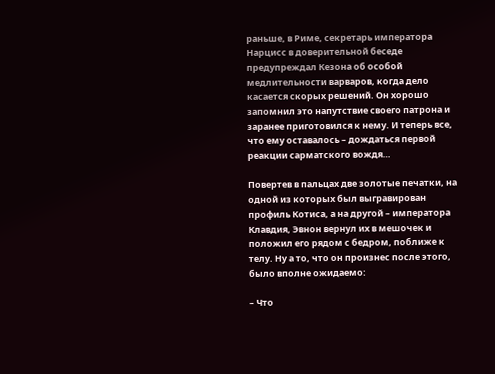раньше, в Риме, секретарь императора Нарцисс в доверительной беседе предупреждал Кезона об особой медлительности варваров, когда дело касается скорых решений. Он хорошо запомнил это напутствие своего патрона и заранее приготовился к нему. И теперь все, что ему оставалось – дождаться первой реакции сарматского вождя…

Повертев в пальцах две золотые печатки, на одной из которых был выгравирован профиль Котиса, а на другой – императора Клавдия, Эвнон вернул их в мешочек и положил его рядом с бедром, поближе к телу. Ну а то, что он произнес после этого, было вполне ожидаемо:

– Что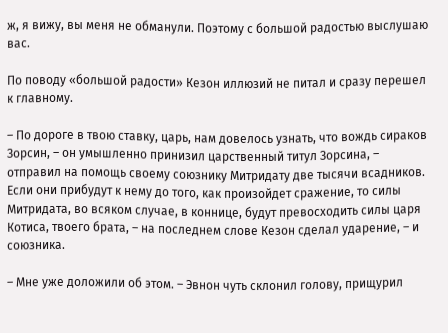ж, я вижу, вы меня не обманули. Поэтому с большой радостью выслушаю вас.

По поводу «большой радости» Кезон иллюзий не питал и сразу перешел к главному.

– По дороге в твою ставку, царь, нам довелось узнать, что вождь сираков Зорсин, – он умышленно принизил царственный титул Зорсина, – отправил на помощь своему союзнику Митридату две тысячи всадников. Если они прибудут к нему до того, как произойдет сражение, то силы Митридата, во всяком случае, в коннице, будут превосходить силы царя Котиса, твоего брата, – на последнем слове Кезон сделал ударение, – и союзника.

– Мне уже доложили об этом. – Эвнон чуть склонил голову, прищурил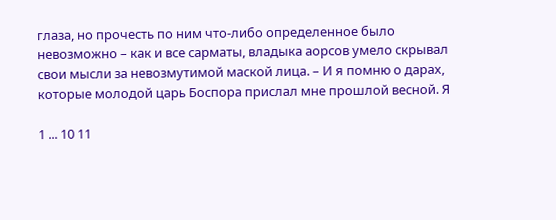глаза, но прочесть по ним что-либо определенное было невозможно – как и все сарматы, владыка аорсов умело скрывал свои мысли за невозмутимой маской лица. – И я помню о дарах, которые молодой царь Боспора прислал мне прошлой весной. Я

1 ... 10 11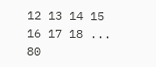12 13 14 15 16 17 18 ... 80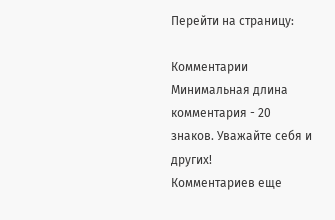Перейти на страницу:

Комментарии
Минимальная длина комментария - 20 знаков. Уважайте себя и других!
Комментариев еще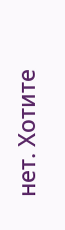нет. Хотите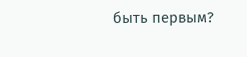быть первым?